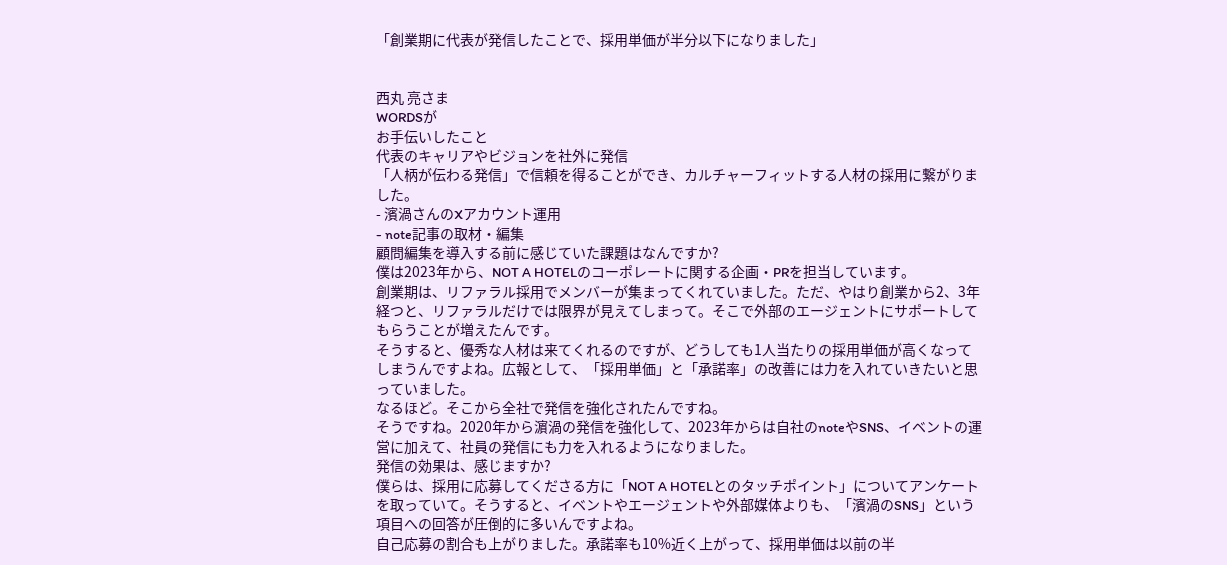「創業期に代表が発信したことで、採用単価が半分以下になりました」


西丸 亮さま
WORDSが
お手伝いしたこと
代表のキャリアやビジョンを社外に発信
「人柄が伝わる発信」で信頼を得ることができ、カルチャーフィットする人材の採用に繋がりました。
- 濱渦さんのXアカウント運用
- note記事の取材・編集
顧問編集を導入する前に感じていた課題はなんですか?
僕は2023年から、NOT A HOTELのコーポレートに関する企画・PRを担当しています。
創業期は、リファラル採用でメンバーが集まってくれていました。ただ、やはり創業から2、3年経つと、リファラルだけでは限界が見えてしまって。そこで外部のエージェントにサポートしてもらうことが増えたんです。
そうすると、優秀な人材は来てくれるのですが、どうしても1人当たりの採用単価が高くなってしまうんですよね。広報として、「採用単価」と「承諾率」の改善には力を入れていきたいと思っていました。
なるほど。そこから全社で発信を強化されたんですね。
そうですね。2020年から濵渦の発信を強化して、2023年からは自社のnoteやSNS、イベントの運営に加えて、社員の発信にも力を入れるようになりました。
発信の効果は、感じますか?
僕らは、採用に応募してくださる方に「NOT A HOTELとのタッチポイント」についてアンケートを取っていて。そうすると、イベントやエージェントや外部媒体よりも、「濱渦のSNS」という項目への回答が圧倒的に多いんですよね。
自己応募の割合も上がりました。承諾率も10%近く上がって、採用単価は以前の半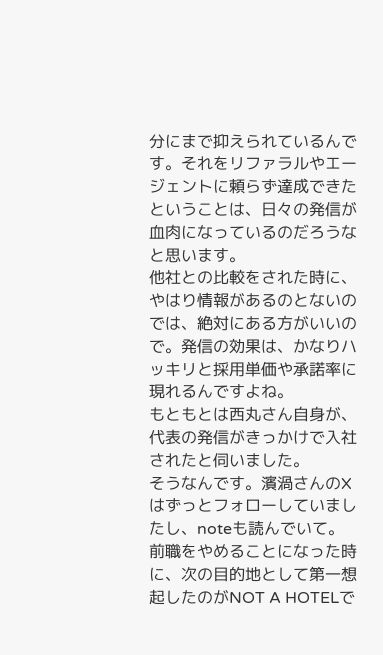分にまで抑えられているんです。それをリファラルやエージェントに頼らず達成できたということは、日々の発信が血肉になっているのだろうなと思います。
他社との比較をされた時に、やはり情報があるのとないのでは、絶対にある方がいいので。発信の効果は、かなりハッキリと採用単価や承諾率に現れるんですよね。
もともとは西丸さん自身が、代表の発信がきっかけで入社されたと伺いました。
そうなんです。濱渦さんのXはずっとフォローしていましたし、noteも読んでいて。前職をやめることになった時に、次の目的地として第一想起したのがNOT A HOTELで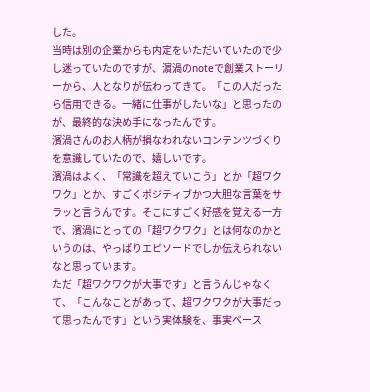した。
当時は別の企業からも内定をいただいていたので少し迷っていたのですが、濵渦のnoteで創業ストーリーから、人となりが伝わってきて。「この人だったら信用できる。一緒に仕事がしたいな」と思ったのが、最終的な決め手になったんです。
濱渦さんのお人柄が損なわれないコンテンツづくりを意識していたので、嬉しいです。
濱渦はよく、「常識を超えていこう」とか「超ワクワク」とか、すごくポジティブかつ大胆な言葉をサラッと言うんです。そこにすごく好感を覚える一方で、濱渦にとっての「超ワクワク」とは何なのかというのは、やっぱりエピソードでしか伝えられないなと思っています。
ただ「超ワクワクが大事です」と言うんじゃなくて、「こんなことがあって、超ワクワクが大事だって思ったんです」という実体験を、事実ベース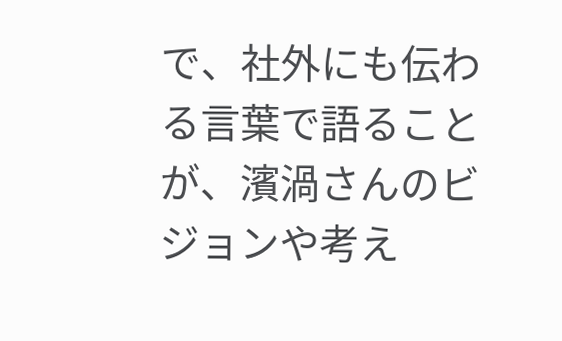で、社外にも伝わる言葉で語ることが、濱渦さんのビジョンや考え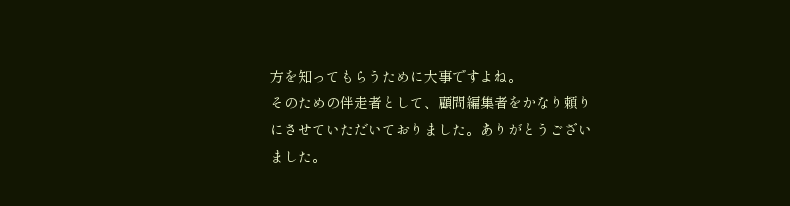方を知ってもらうために大事ですよね。
そのための伴走者として、顧問編集者をかなり頼りにさせていただいておりました。ありがとうございました。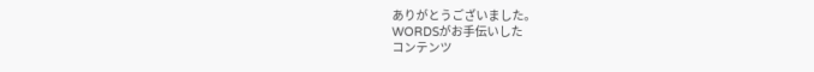ありがとうございました。
WORDSがお手伝いした
コンテンツ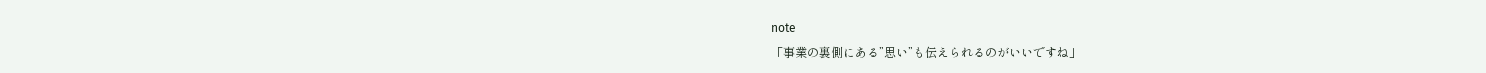note
「事業の裏側にある”思い”も伝えられるのがいいですね」